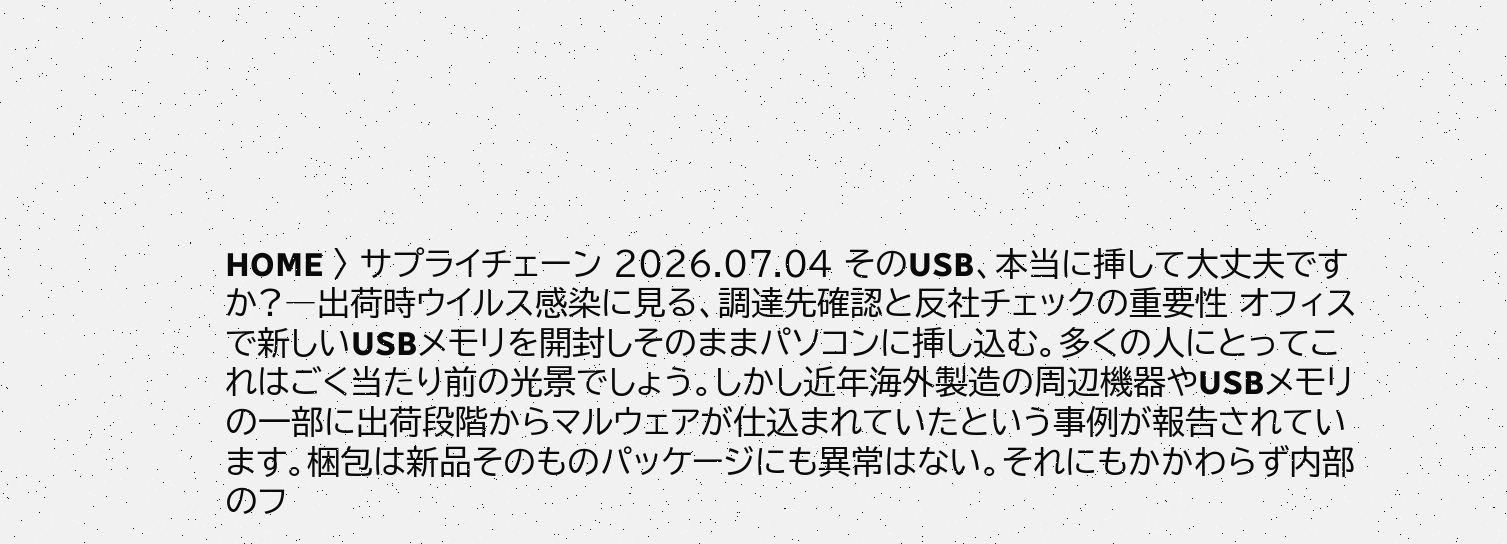HOME 〉 サプライチェーン 2026.07.04 そのUSB、本当に挿して大丈夫ですか?―出荷時ウイルス感染に見る、調達先確認と反社チェックの重要性 オフィスで新しいUSBメモリを開封しそのままパソコンに挿し込む。多くの人にとってこれはごく当たり前の光景でしょう。しかし近年海外製造の周辺機器やUSBメモリの一部に出荷段階からマルウェアが仕込まれていたという事例が報告されています。梱包は新品そのものパッケージにも異常はない。それにもかかわらず内部のフ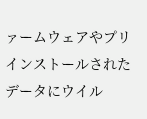ァームウェアやプリインストールされたデータにウイル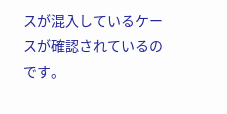スが混入しているケースが確認されているのです。